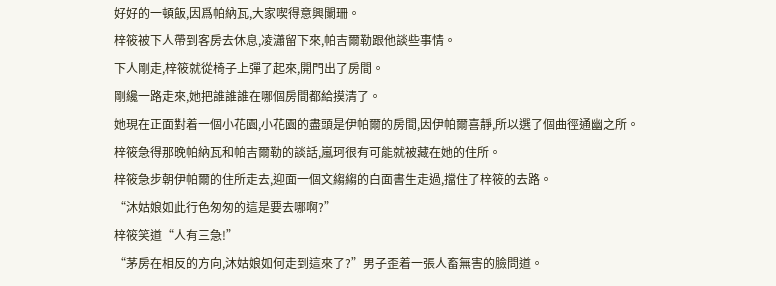好好的一頓飯,因爲帕納瓦,大家喫得意興闌珊。
梓筱被下人帶到客房去休息,凌瀟留下來,帕吉爾勒跟他談些事情。
下人剛走,梓筱就從椅子上彈了起來,開門出了房間。
剛纔一路走來,她把誰誰誰在哪個房間都給摸清了。
她現在正面對着一個小花園,小花園的盡頭是伊帕爾的房間,因伊帕爾喜靜,所以選了個曲徑通幽之所。
梓筱急得那晚帕納瓦和帕吉爾勒的談話,嵐珂很有可能就被藏在她的住所。
梓筱急步朝伊帕爾的住所走去,迎面一個文縐縐的白面書生走過,擋住了梓筱的去路。
“沐姑娘如此行色匆匆的這是要去哪啊?”
梓筱笑道“人有三急!”
“茅房在相反的方向,沐姑娘如何走到這來了?”男子歪着一張人畜無害的臉問道。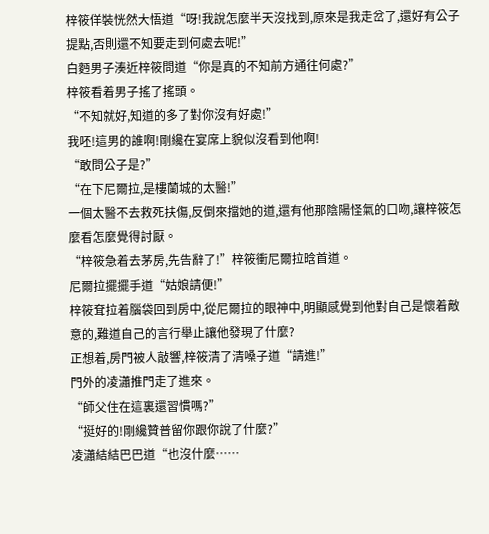梓筱佯裝恍然大悟道“呀!我說怎麼半天沒找到,原來是我走岔了,還好有公子提點,否則還不知要走到何處去呢!”
白麪男子湊近梓筱問道“你是真的不知前方通往何處?”
梓筱看着男子搖了搖頭。
“不知就好,知道的多了對你沒有好處!”
我呸!這男的誰啊!剛纔在宴席上貌似沒看到他啊!
“敢問公子是?”
“在下尼爾拉,是樓蘭城的太醫!”
一個太醫不去救死扶傷,反倒來擋她的道,還有他那陰陽怪氣的口吻,讓梓筱怎麼看怎麼覺得討厭。
“梓筱急着去茅房,先告辭了!”梓筱衝尼爾拉晗首道。
尼爾拉擺擺手道“姑娘請便!”
梓筱耷拉着腦袋回到房中,從尼爾拉的眼神中,明顯感覺到他對自己是懷着敵意的,難道自己的言行舉止讓他發現了什麼?
正想着,房門被人敲響,梓筱清了清嗓子道“請進!”
門外的凌瀟推門走了進來。
“師父住在這裏還習慣嗎?”
“挺好的!剛纔贊普留你跟你說了什麼?”
凌瀟結結巴巴道“也沒什麼……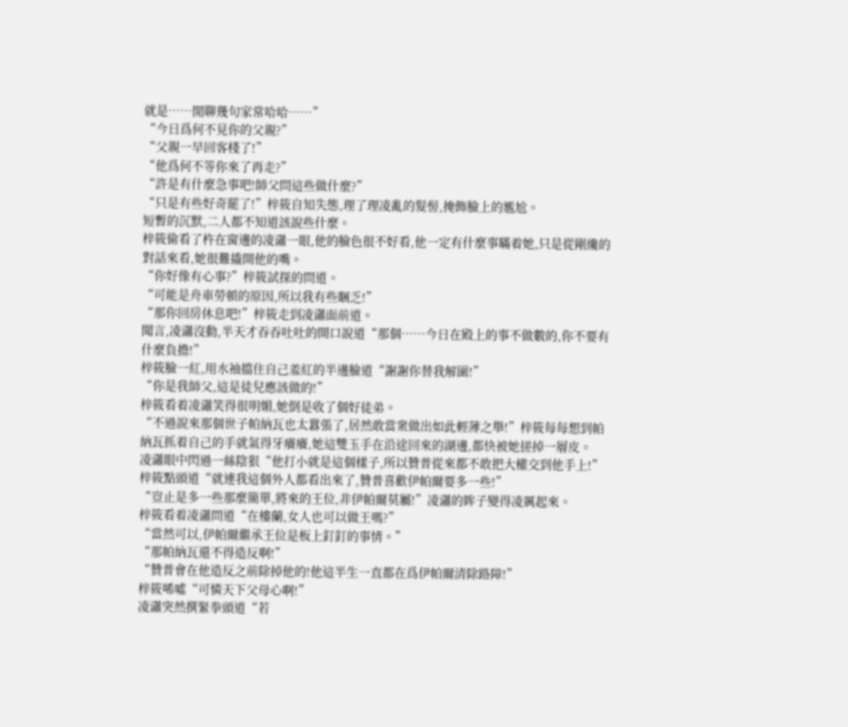就是……閒聊幾句家常哈哈……”
“今日爲何不見你的父親?”
“父親一早回客棧了!”
“他爲何不等你來了再走?”
“許是有什麼急事吧!師父問這些做什麼?”
“只是有些好奇罷了!”梓筱自知失態,理了理凌亂的髮髻,掩飾臉上的尷尬。
短暫的沉默,二人都不知道該說些什麼。
梓筱偷看了杵在窗邊的凌瀟一眼,他的臉色很不好看,他一定有什麼事瞞着她,只是從剛纔的對話來看,她很難撬開他的嘴。
“你好像有心事?”梓筱試探的問道。
“可能是舟車勞頓的原因,所以我有些睏乏!”
“那你回房休息吧!”梓筱走到凌瀟面前道。
聞言,凌瀟沒動,半天才吞吞吐吐的開口說道“那個……今日在殿上的事不做數的,你不要有什麼負擔!”
梓筱臉一紅,用水袖擋住自己羞紅的半邊臉道“謝謝你替我解圍!”
“你是我師父,這是徒兒應該做的!”
梓筱看着凌瀟笑得很明媚,她倒是收了個好徒弟。
“不過說來那個世子帕納瓦也太囂張了,居然敢當衆做出如此輕薄之舉!”梓筱每每想到帕納瓦抓着自己的手就氣得牙癢癢,她這雙玉手在沿途回來的湖邊,都快被她搓掉一層皮。
凌瀟眼中閃過一絲陰狠“他打小就是這個樣子,所以贊普從來都不敢把大權交到他手上!”
梓筱點頭道“就連我這個外人都看出來了,贊普喜歡伊帕爾要多一些!”
“豈止是多一些那麼簡單,將來的王位,非伊帕爾莫屬!”凌瀟的眸子變得凌厲起來。
梓筱看着凌瀟問道“在樓蘭,女人也可以做王嗎?”
“當然可以,伊帕爾繼承王位是板上釘釘的事情。”
“那帕納瓦還不得造反啊!”
“贊普會在他造反之前除掉他的!他這半生一直都在爲伊帕爾清除路障!”
梓筱唏噓“可憐天下父母心啊!”
凌瀟突然撰緊拳頭道“若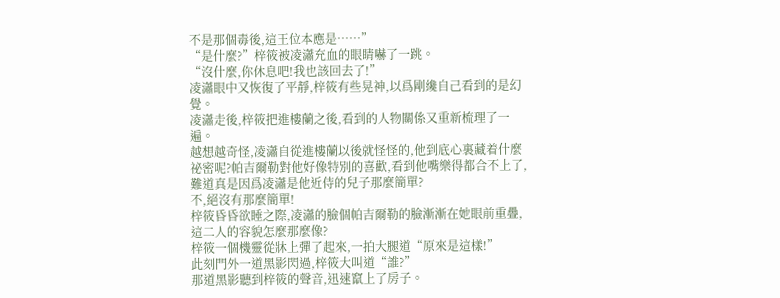不是那個毒後,這王位本應是……”
“是什麼?”梓筱被凌瀟充血的眼睛嚇了一跳。
“沒什麼,你休息吧!我也該回去了!”
凌瀟眼中又恢復了平靜,梓筱有些晃神,以爲剛纔自己看到的是幻覺。
凌瀟走後,梓筱把進樓蘭之後,看到的人物關係又重新梳理了一遍。
越想越奇怪,凌瀟自從進樓蘭以後就怪怪的,他到底心裏藏着什麼祕密呢?帕吉爾勒對他好像特別的喜歡,看到他嘴樂得都合不上了,難道真是因爲凌瀟是他近侍的兒子那麼簡單?
不,絕沒有那麼簡單!
梓筱昏昏欲睡之際,凌瀟的臉個帕吉爾勒的臉漸漸在她眼前重疊,這二人的容貌怎麼那麼像?
梓筱一個機靈從牀上彈了起來,一拍大腿道“原來是這樣!”
此刻門外一道黑影閃過,梓筱大叫道“誰?”
那道黑影聽到梓筱的聲音,迅速竄上了房子。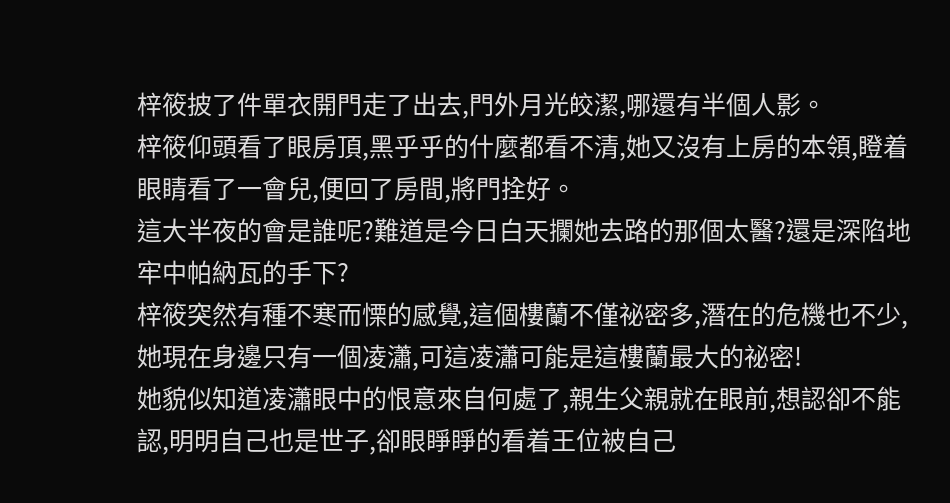梓筱披了件單衣開門走了出去,門外月光皎潔,哪還有半個人影。
梓筱仰頭看了眼房頂,黑乎乎的什麼都看不清,她又沒有上房的本領,瞪着眼睛看了一會兒,便回了房間,將門拴好。
這大半夜的會是誰呢?難道是今日白天攔她去路的那個太醫?還是深陷地牢中帕納瓦的手下?
梓筱突然有種不寒而慄的感覺,這個樓蘭不僅祕密多,潛在的危機也不少,她現在身邊只有一個凌瀟,可這凌瀟可能是這樓蘭最大的祕密!
她貌似知道凌瀟眼中的恨意來自何處了,親生父親就在眼前,想認卻不能認,明明自己也是世子,卻眼睜睜的看着王位被自己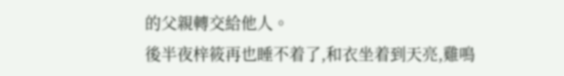的父親轉交給他人。
後半夜梓筱再也睡不着了,和衣坐着到天亮,雞鳴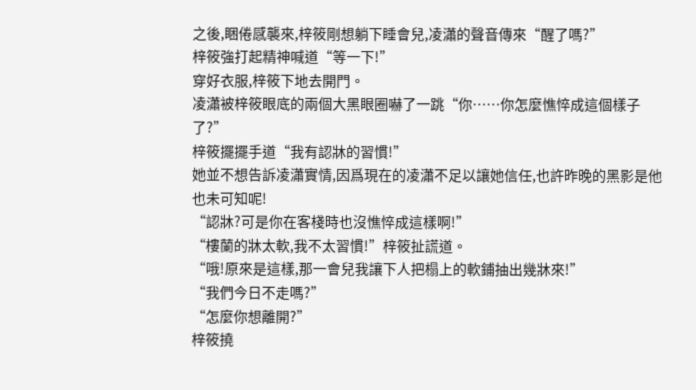之後,睏倦感襲來,梓筱剛想躺下睡會兒,凌瀟的聲音傳來“醒了嗎?”
梓筱強打起精神喊道“等一下!”
穿好衣服,梓筱下地去開門。
凌瀟被梓筱眼底的兩個大黑眼圈嚇了一跳“你……你怎麼憔悴成這個樣子了?”
梓筱擺擺手道“我有認牀的習慣!”
她並不想告訴凌瀟實情,因爲現在的凌瀟不足以讓她信任,也許昨晚的黑影是他也未可知呢!
“認牀?可是你在客棧時也沒憔悴成這樣啊!”
“樓蘭的牀太軟,我不太習慣!”梓筱扯謊道。
“哦!原來是這樣,那一會兒我讓下人把榻上的軟鋪抽出幾牀來!”
“我們今日不走嗎?”
“怎麼你想離開?”
梓筱撓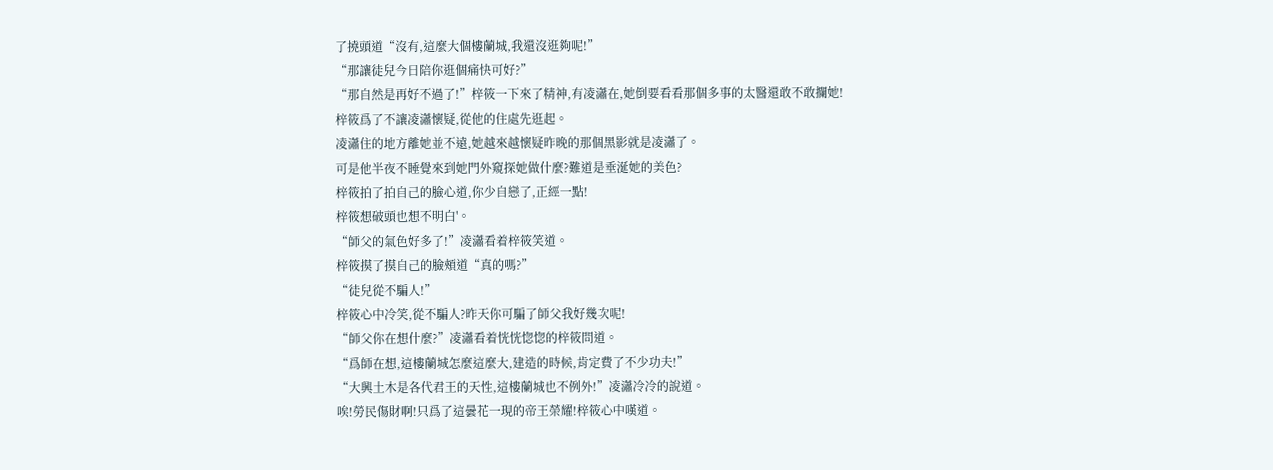了撓頭道“沒有,這麼大個樓蘭城,我還沒逛夠呢!”
“那讓徒兒今日陪你逛個痛快可好?”
“那自然是再好不過了!”梓筱一下來了精神,有凌瀟在,她倒要看看那個多事的太醫還敢不敢攔她!
梓筱爲了不讓凌瀟懷疑,從他的住處先逛起。
凌瀟住的地方離她並不遠,她越來越懷疑昨晚的那個黑影就是凌瀟了。
可是他半夜不睡覺來到她門外窺探她做什麼?難道是垂涎她的美色?
梓筱拍了拍自己的臉心道,你少自戀了,正經一點!
梓筱想破頭也想不明白'。
“師父的氣色好多了!”凌瀟看着梓筱笑道。
梓筱摸了摸自己的臉頰道“真的嗎?”
“徒兒從不騙人!”
梓筱心中冷笑,從不騙人?昨天你可騙了師父我好幾次呢!
“師父你在想什麼?”凌瀟看着恍恍惚惚的梓筱問道。
“爲師在想,這樓蘭城怎麼這麼大,建造的時候,肯定費了不少功夫!”
“大興土木是各代君王的天性,這樓蘭城也不例外!”凌瀟冷冷的說道。
唉!勞民傷財啊!只爲了這曇花一現的帝王榮耀!梓筱心中嘆道。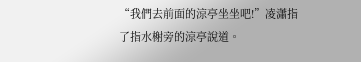“我們去前面的涼亭坐坐吧!”凌瀟指了指水榭旁的涼亭說道。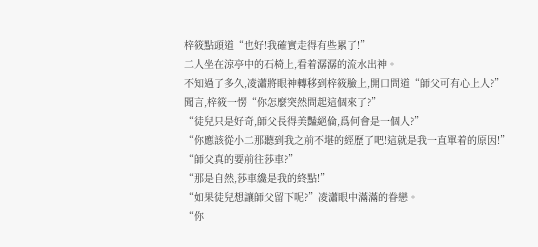梓筱點頭道“也好!我確實走得有些累了!”
二人坐在涼亭中的石椅上,看着潺潺的流水出神。
不知過了多久,凌瀟將眼神轉移到梓筱臉上,開口問道“師父可有心上人?”
聞言,梓筱一愣“你怎麼突然問起這個來了?”
“徒兒只是好奇,師父長得美豔絕倫,爲何會是一個人?”
“你應該從小二那聽到我之前不堪的經歷了吧!這就是我一直單着的原因!”
“師父真的要前往莎車?”
“那是自然,莎車纔是我的終點!”
“如果徒兒想讓師父留下呢?”凌瀟眼中滿滿的眷戀。
“你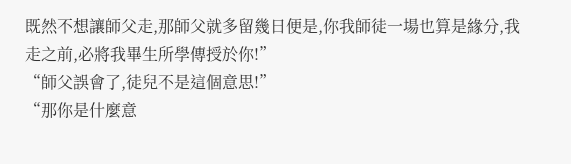既然不想讓師父走,那師父就多留幾日便是,你我師徒一場也算是緣分,我走之前,必將我畢生所學傳授於你!”
“師父誤會了,徒兒不是這個意思!”
“那你是什麼意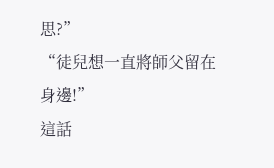思?”
“徒兒想一直將師父留在身邊!”
這話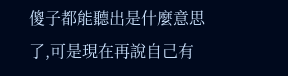傻子都能聽出是什麼意思了,可是現在再說自己有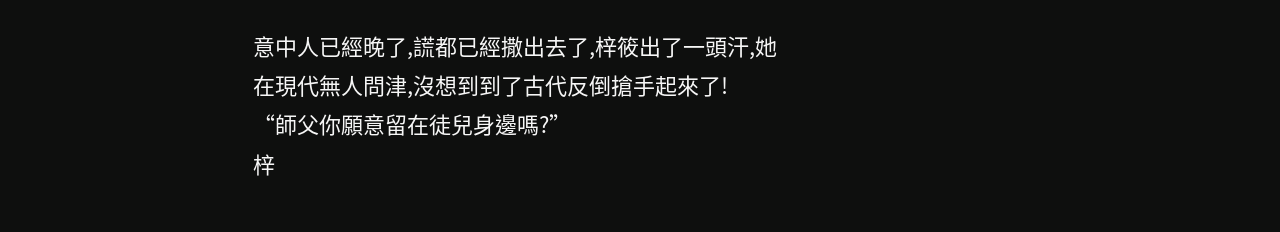意中人已經晚了,謊都已經撒出去了,梓筱出了一頭汗,她在現代無人問津,沒想到到了古代反倒搶手起來了!
“師父你願意留在徒兒身邊嗎?”
梓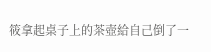筱拿起桌子上的茶壺給自己倒了一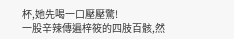杯,她先喝一口壓壓驚!
一股辛辣傳遍梓筱的四肢百骸,然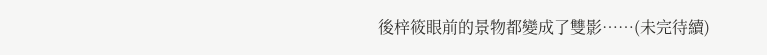後梓筱眼前的景物都變成了雙影……(未完待續)